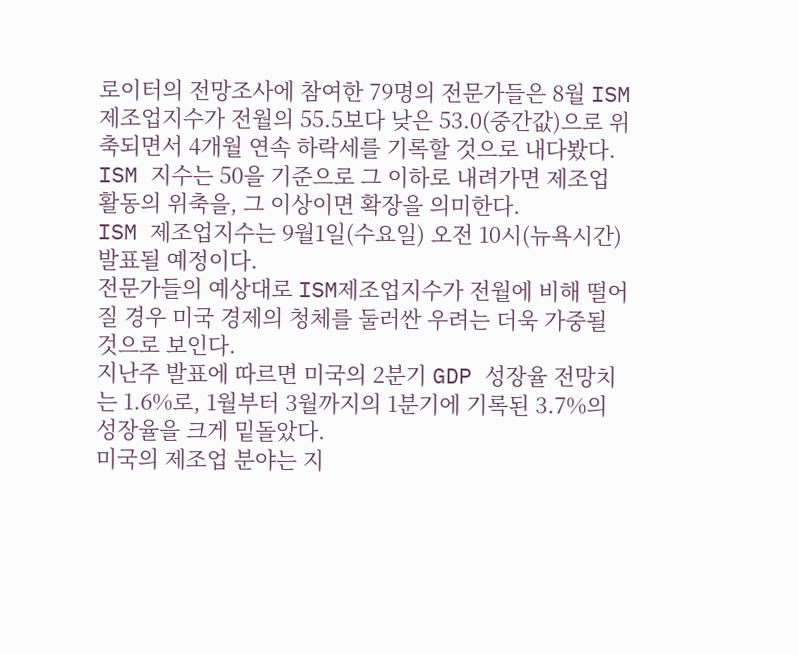로이터의 전망조사에 참여한 79명의 전문가들은 8월 ISM 제조업지수가 전월의 55.5보다 낮은 53.0(중간값)으로 위축되면서 4개월 연속 하락세를 기록할 것으로 내다봤다.
ISM 지수는 50을 기준으로 그 이하로 내려가면 제조업활동의 위축을, 그 이상이면 확장을 의미한다.
ISM 제조업지수는 9월1일(수요일) 오전 10시(뉴욕시간) 발표될 예정이다.
전문가들의 예상대로 ISM제조업지수가 전월에 비해 떨어질 경우 미국 경제의 청체를 둘러싼 우려는 더욱 가중될 것으로 보인다.
지난주 발표에 따르면 미국의 2분기 GDP 성장율 전망치는 1.6%로, 1월부터 3월까지의 1분기에 기록된 3.7%의 성장율을 크게 밑돌았다.
미국의 제조업 분야는 지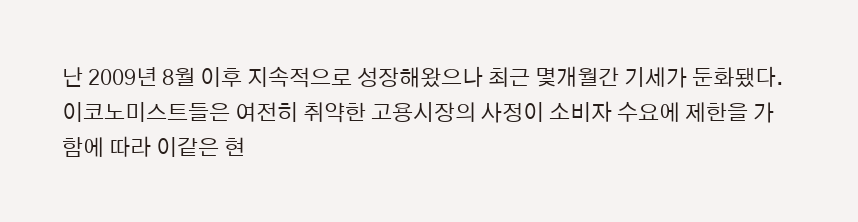난 2009년 8월 이후 지속적으로 성장해왔으나 최근 몇개월간 기세가 둔화됐다.
이코노미스트들은 여전히 취약한 고용시장의 사정이 소비자 수요에 제한을 가함에 따라 이같은 현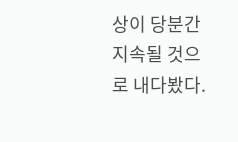상이 당분간 지속될 것으로 내다봤다.